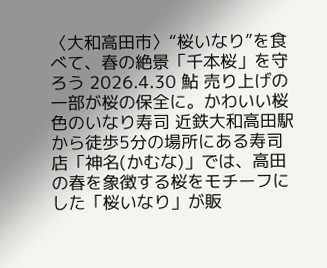〈大和高田市〉“桜いなり”を食べて、春の絶景「千本桜」を守ろう 2026.4.30 鮎 売り上げの一部が桜の保全に。かわいい桜色のいなり寿司 近鉄大和高田駅から徒歩5分の場所にある寿司店「神名(かむな)」では、高田の春を象徴する桜をモチーフにした「桜いなり」が販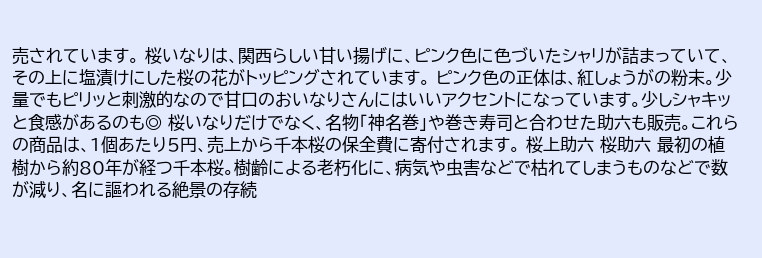売されています。 桜いなりは、関西らしい甘い揚げに、ピンク色に色づいたシャリが詰まっていて、その上に塩漬けにした桜の花がトッピングされています。 ピンク色の正体は、紅しょうがの粉末。少量でもピリッと刺激的なので甘口のおいなりさんにはいいアクセントになっています。少しシャキッと食感があるのも◎ 桜いなりだけでなく、名物「神名巻」や巻き寿司と合わせた助六も販売。これらの商品は、1個あたり5円、売上から千本桜の保全費に寄付されます。 桜上助六 桜助六 最初の植樹から約80年が経つ千本桜。樹齢による老朽化に、病気や虫害などで枯れてしまうものなどで数が減り、名に謳われる絶景の存続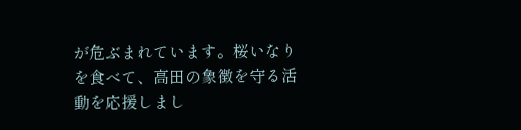が危ぶまれています。桜いなりを食べて、高田の象徴を守る活動を応援しまし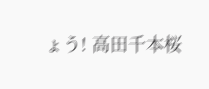ょう! 高田千本桜